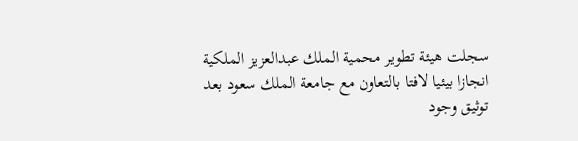سجلت هيئة تطوير محمية الملك عبدالعزيز الملكية انجازا بيئيا لافتا بالتعاون مع جامعة الملك سعود بعد توثيق وجود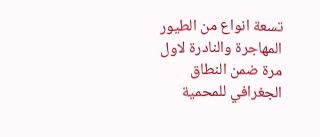تسعة انواع من الطيور المهاجرة والنادرة لاول مرة ضمن النطاق الجغرافي للمحمية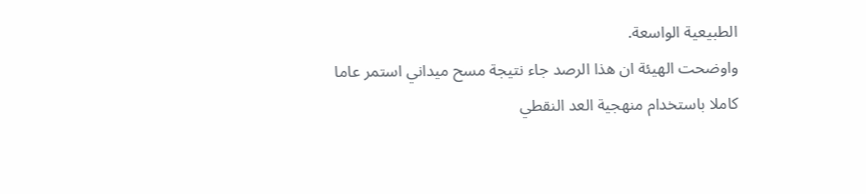الطبيعية الواسعة.
واوضحت الهيئة ان هذا الرصد جاء نتيجة مسح ميداني استمر عاما كاملا باستخدام منهجية العد النقطي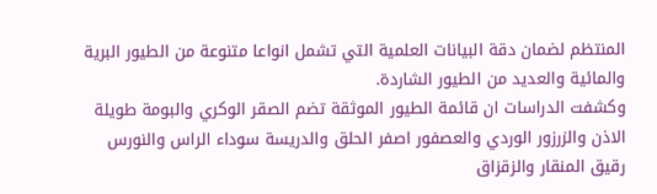المنتظم لضمان دقة البيانات العلمية التي تشمل انواعا متنوعة من الطيور البرية والمائية والعديد من الطيور الشاردة.
وكشفت الدراسات ان قائمة الطيور الموثقة تضم الصقر الوكري والبومة طويلة الاذن والزرزور الوردي والعصفور اصفر الحلق والدريسة سوداء الراس والنورس رقيق المنقار والزقزاق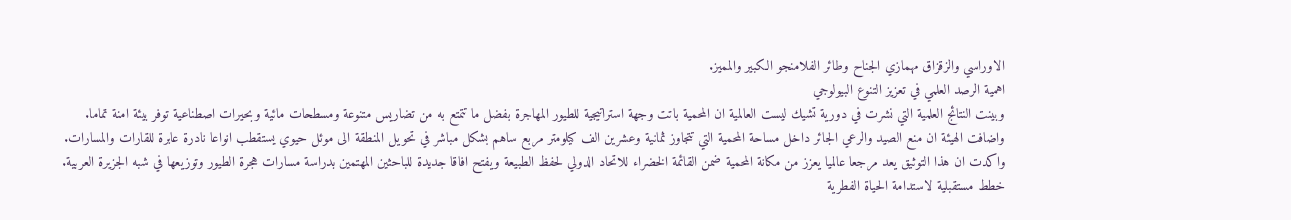الاوراسي والزقزاق مهمازي الجناح وطائر الفلامنجو الكبير والمميز.
اهمية الرصد العلمي في تعزيز التنوع البيولوجي
وبينت النتائج العلمية التي نشرت في دورية تشيك ليست العالمية ان المحمية باتت وجهة استراتيجية للطيور المهاجرة بفضل ما تتمتع به من تضاريس متنوعة ومسطحات مائية وبحيرات اصطناعية توفر بيئة امنة تماما.
واضافت الهيئة ان منع الصيد والرعي الجائر داخل مساحة المحمية التي تتجاوز ثمانية وعشرين الف كيلومتر مربع ساهم بشكل مباشر في تحويل المنطقة الى موئل حيوي يستقطب انواعا نادرة عابرة للقارات والمسارات.
واكدت ان هذا التوثيق يعد مرجعا عالميا يعزز من مكانة المحمية ضمن القائمة الخضراء للاتحاد الدولي لحفظ الطبيعة ويفتح افاقا جديدة للباحثين المهتمين بدراسة مسارات هجرة الطيور وتوزيعها في شبه الجزيرة العربية.
خطط مستقبلية لاستدامة الحياة الفطرية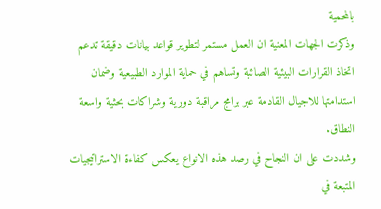بالمحمية
وذكرت الجهات المعنية ان العمل مستمر لتطوير قواعد بيانات دقيقة تدعم اتخاذ القرارات البيئية الصائبة وتساهم في حماية الموارد الطبيعية وضمان استدامتها للاجيال القادمة عبر برامج مراقبة دورية وشراكات بحثية واسعة النطاق.
وشددت على ان النجاح في رصد هذه الانواع يعكس كفاءة الاستراتيجيات المتبعة في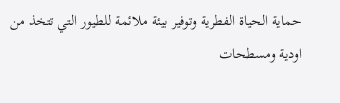حماية الحياة الفطرية وتوفير بيئة ملائمة للطيور التي تتخذ من اودية ومسطحات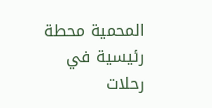المحمية محطة رئيسية في رحلات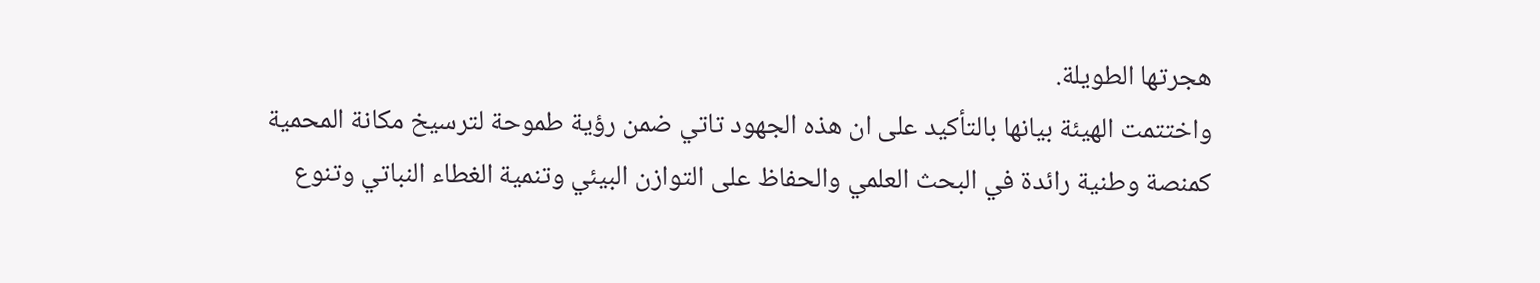هجرتها الطويلة.
واختتمت الهيئة بيانها بالتأكيد على ان هذه الجهود تاتي ضمن رؤية طموحة لترسيخ مكانة المحمية كمنصة وطنية رائدة في البحث العلمي والحفاظ على التوازن البيئي وتنمية الغطاء النباتي وتنوع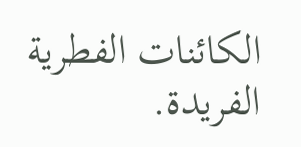الكائنات الفطرية الفريدة.